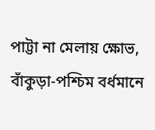পাট্টা না মেলায় ক্ষোভ, বাঁকুড়া-পশ্চিম বর্ধমানে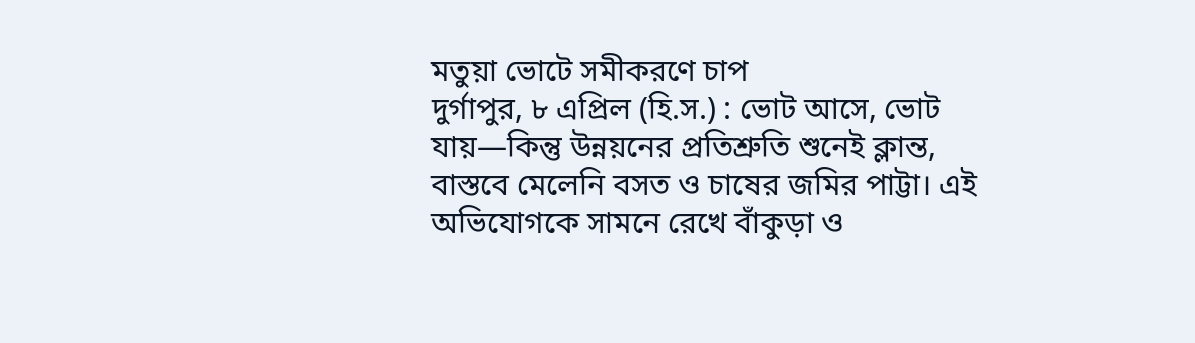মতুয়া ভোটে সমীকরণে চাপ
দুর্গাপুর, ৮ এপ্রিল (হি.স.) : ভোট আসে, ভোট যায়—কিন্তু উন্নয়নের প্রতিশ্রুতি শুনেই ক্লান্ত, বাস্তবে মেলেনি বসত ও চাষের জমির পাট্টা। এই অভিযোগকে সামনে রেখে বাঁকুড়া ও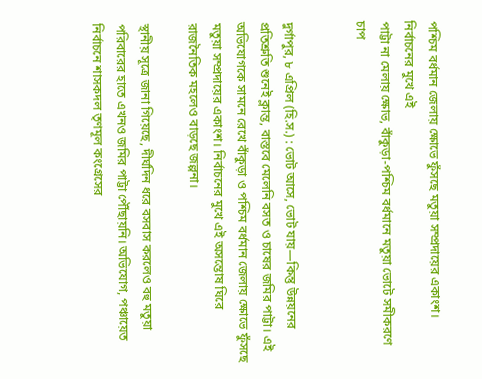পশ্চিম বর্ধমান জেলায় ক্ষোভে ফুঁসছে মতুয়া সম্প্রদায়ের একাংশ। নির্বাচনের মুখে এই
পাট্টা না মেলায় ক্ষোভ, বাঁকুড়া-পশ্চিম বর্ধমানে মতুয়া ভোটে সমীকরণে চাপ


দুর্গাপুর, ৮ এপ্রিল (হি.স.) : ভোট আসে, ভোট যায়—কিন্তু উন্নয়নের প্রতিশ্রুতি শুনেই ক্লান্ত, বাস্তবে মেলেনি বসত ও চাষের জমির পাট্টা। এই অভিযোগকে সামনে রেখে বাঁকুড়া ও পশ্চিম বর্ধমান জেলায় ক্ষোভে ফুঁসছে মতুয়া সম্প্রদায়ের একাংশ। নির্বাচনের মুখে এই অসন্তোষ ঘিরে রাজনৈতিক মহলেও বাড়ছে জল্পনা।

স্থানীয় সূত্রে জানা গিয়েছে, দীর্ঘদিন ধরে বসবাস করলেও বহু মতুয়া পরিবারের হাতে এখনও জমির পাট্টা পৌঁছায়নি। অভিযোগ, পঞ্চায়েত নির্বাচনে শাসকদল তৃণমূল কংগ্রেসের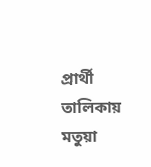প্রার্থী তালিকায় মতুয়া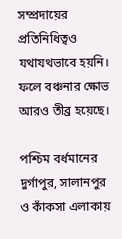সম্প্রদায়ের প্রতিনিধিত্বও যথাযথভাবে হয়নি। ফলে বঞ্চনার ক্ষোভ আরও তীব্র হয়েছে।

পশ্চিম বর্ধমানের দুর্গাপুর, সালানপুর ও কাঁকসা এলাকায়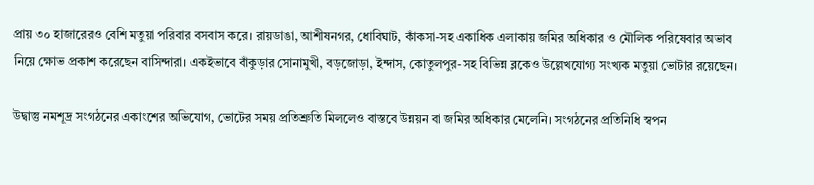প্রায় ৩০ হাজারেরও বেশি মতুয়া পরিবার বসবাস করে। রায়ডাঙা, আশীষনগর, ধোবিঘাট, কাঁকসা-সহ একাধিক এলাকায় জমির অধিকার ও মৌলিক পরিষেবার অভাব নিয়ে ক্ষোভ প্রকাশ করেছেন বাসিন্দারা। একইভাবে বাঁকুড়ার সোনামুখী, বড়জোড়া, ইন্দাস, কোতুলপুর-সহ বিভিন্ন ব্লকেও উল্লেখযোগ্য সংখ্যক মতুয়া ভোটার রয়েছেন।

উদ্বাস্তু নমশূদ্র সংগঠনের একাংশের অভিযোগ, ভোটের সময় প্রতিশ্রুতি মিললেও বাস্তবে উন্নয়ন বা জমির অধিকার মেলেনি। সংগঠনের প্রতিনিধি স্বপন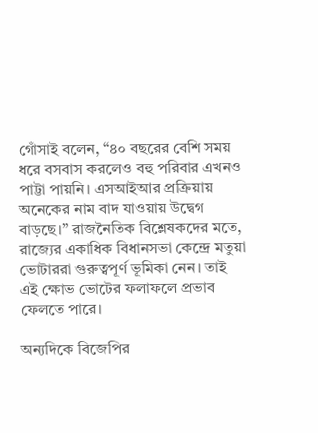গোঁসাই বলেন, “৪০ বছরের বেশি সময় ধরে বসবাস করলেও বহু পরিবার এখনও পাট্টা পায়নি। এসআইআর প্রক্রিয়ায় অনেকের নাম বাদ যাওয়ায় উদ্বেগ বাড়ছে।” রাজনৈতিক বিশ্লেষকদের মতে, রাজ্যের একাধিক বিধানসভা কেন্দ্রে মতুয়া ভোটাররা গুরুত্বপূর্ণ ভূমিকা নেন। তাই এই ক্ষোভ ভোটের ফলাফলে প্রভাব ফেলতে পারে।

অন্যদিকে বিজেপির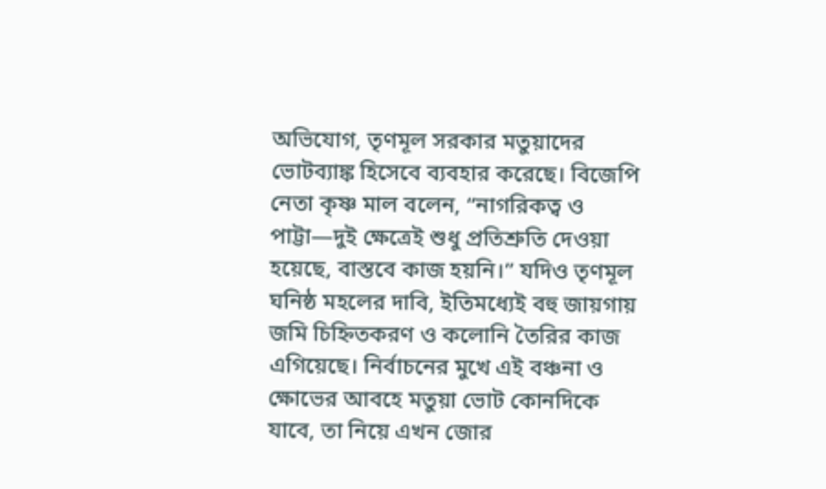অভিযোগ, তৃণমূল সরকার মতুয়াদের ভোটব্যাঙ্ক হিসেবে ব্যবহার করেছে। বিজেপি নেতা কৃষ্ণ মাল বলেন, “নাগরিকত্ব ও পাট্টা—দুই ক্ষেত্রেই শুধু প্রতিশ্রুতি দেওয়া হয়েছে, বাস্তবে কাজ হয়নি।” যদিও তৃণমূল ঘনিষ্ঠ মহলের দাবি, ইতিমধ্যেই বহু জায়গায় জমি চিহ্নিতকরণ ও কলোনি তৈরির কাজ এগিয়েছে। নির্বাচনের মুখে এই বঞ্চনা ও ক্ষোভের আবহে মতুয়া ভোট কোনদিকে যাবে, তা নিয়ে এখন জোর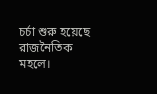চর্চা শুরু হয়েছে রাজনৈতিক মহলে।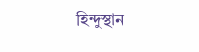হিন্দুস্থান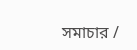সমাচার /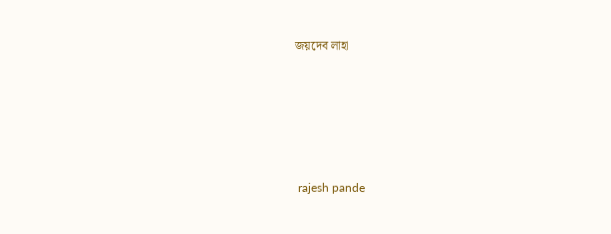জয়দেব লাহা






 rajesh pande